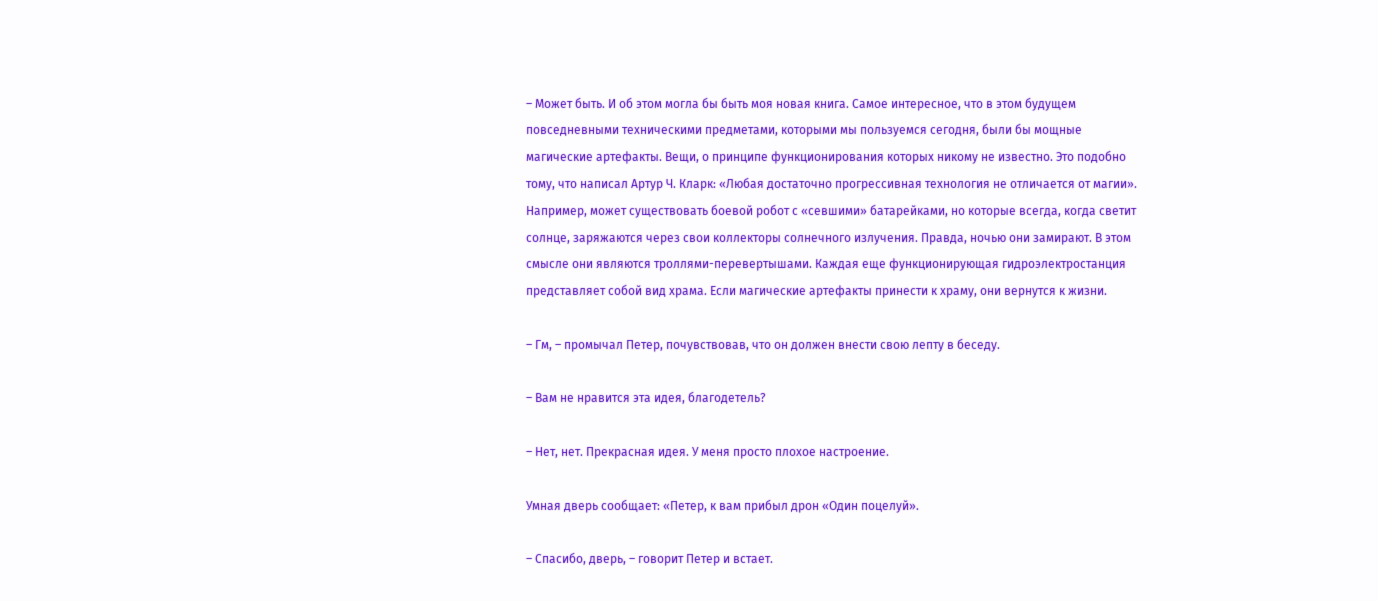– Может быть. И об этом могла бы быть моя новая книга. Самое интересное, что в этом будущем повседневными техническими предметами, которыми мы пользуемся сегодня, были бы мощные магические артефакты. Вещи, о принципе функционирования которых никому не известно. Это подобно тому, что написал Артур Ч. Кларк: «Любая достаточно прогрессивная технология не отличается от магии». Например, может существовать боевой робот с «севшими» батарейками, но которые всегда, когда светит солнце, заряжаются через свои коллекторы солнечного излучения. Правда, ночью они замирают. В этом смысле они являются троллями-перевертышами. Каждая еще функционирующая гидроэлектростанция представляет собой вид храма. Если магические артефакты принести к храму, они вернутся к жизни.

– Гм, – промычал Петер, почувствовав, что он должен внести свою лепту в беседу.

– Вам не нравится эта идея, благодетель?

– Нет, нет. Прекрасная идея. У меня просто плохое настроение.

Умная дверь сообщает: «Петер, к вам прибыл дрон «Один поцелуй».

– Спасибо, дверь, – говорит Петер и встает.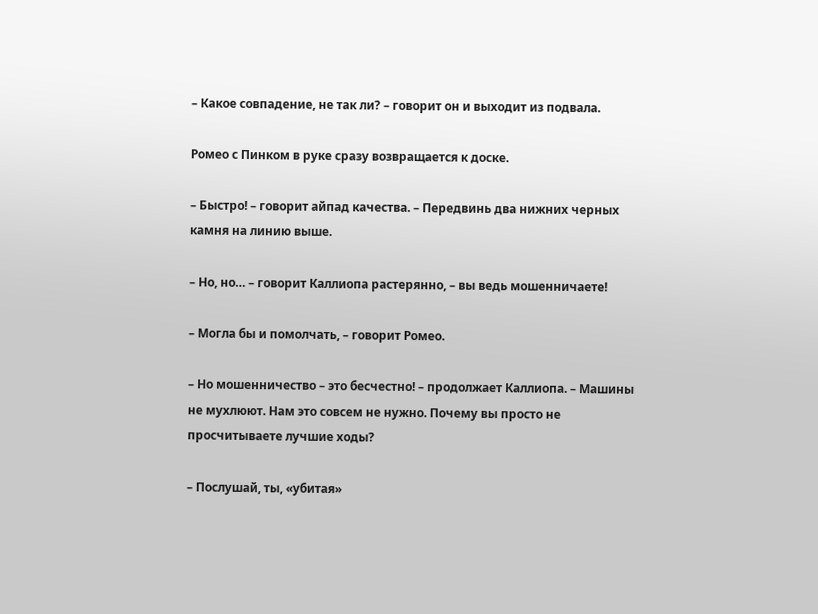– Какое совпадение, не так ли? – говорит он и выходит из подвала.

Ромео с Пинком в руке сразу возвращается к доске.

– Быстро! – говорит айпад качества. – Передвинь два нижних черных камня на линию выше.

– Но, но… – говорит Каллиопа растерянно, – вы ведь мошенничаете!

– Могла бы и помолчать, – говорит Ромео.

– Но мошенничество – это бесчестно! – продолжает Каллиопа. – Машины не мухлюют. Нам это совсем не нужно. Почему вы просто не просчитываете лучшие ходы?

– Послушай, ты, «убитая»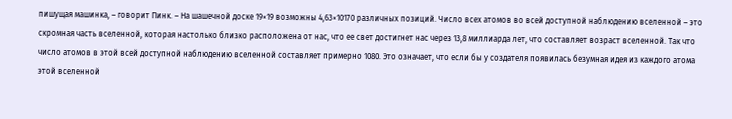пишущая машинка, – говорит Пинк. – На шашечной доске 19×19 возможны 4,63×10170 различных позиций. Число всех атомов во всей доступной наблюдению вселенной – это скромная часть вселенной, которая настолько близко расположена от нас, что ее свет достигнет нас через 13,8 миллиарда лет, что составляет возраст вселенной. Так что число атомов в этой всей доступной наблюдению вселенной составляет примерно 1080. Это означает, что если бы у создателя появилась безумная идея из каждого атома этой вселенной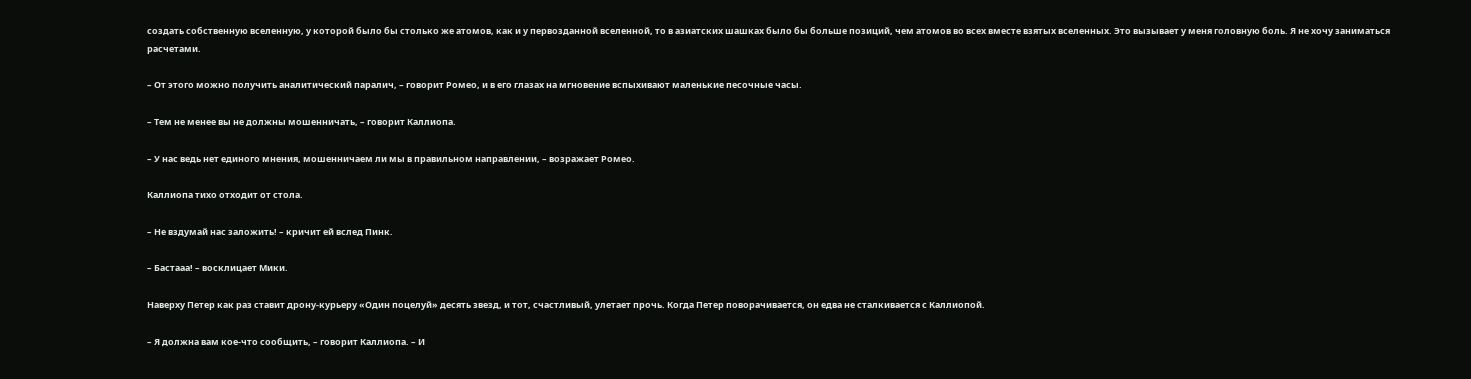создать собственную вселенную, у которой было бы столько же атомов, как и у первозданной вселенной, то в азиатских шашках было бы больше позиций, чем атомов во всех вместе взятых вселенных. Это вызывает у меня головную боль. Я не хочу заниматься расчетами.

– От этого можно получить аналитический паралич, – говорит Ромео, и в его глазах на мгновение вспыхивают маленькие песочные часы.

– Тем не менее вы не должны мошенничать, – говорит Каллиопа.

– У нас ведь нет единого мнения, мошенничаем ли мы в правильном направлении, – возражает Ромео.

Каллиопа тихо отходит от стола.

– Не вздумай нас заложить! – кричит ей вслед Пинк.

– Бастааа! – восклицает Мики.

Наверху Петер как раз ставит дрону-курьеру «Один поцелуй» десять звезд, и тот, счастливый, улетает прочь. Когда Петер поворачивается, он едва не сталкивается с Каллиопой.

– Я должна вам кое-что сообщить, – говорит Каллиопа. – И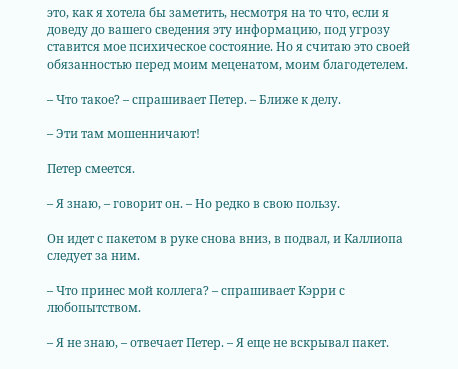это, как я хотела бы заметить, несмотря на то что, если я доведу до вашего сведения эту информацию, под угрозу ставится мое психическое состояние. Но я считаю это своей обязанностью перед моим меценатом, моим благодетелем.

– Что такое? – спрашивает Петер. – Ближе к делу.

– Эти там мошенничают!

Петер смеется.

– Я знаю, – говорит он. – Но редко в свою пользу.

Он идет с пакетом в руке снова вниз, в подвал, и Каллиопа следует за ним.

– Что принес мой коллега? – спрашивает Кэрри с любопытством.

– Я не знаю, – отвечает Петер. – Я еще не вскрывал пакет.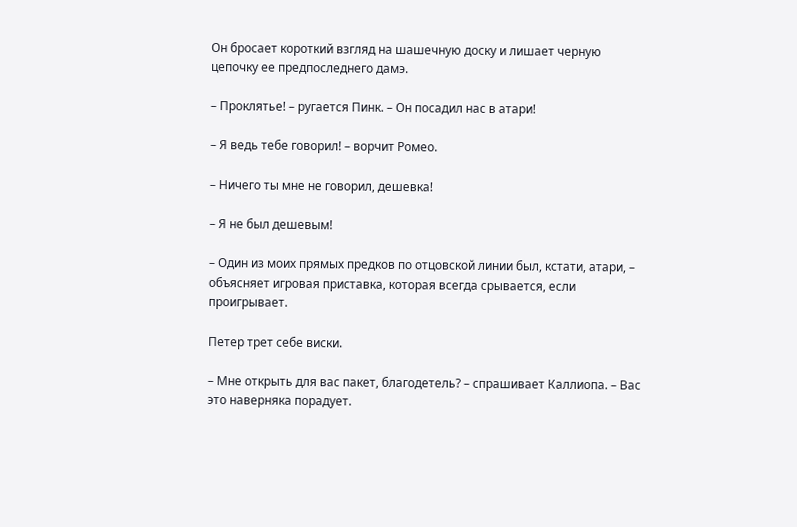Он бросает короткий взгляд на шашечную доску и лишает черную цепочку ее предпоследнего дамэ.

– Проклятье! – ругается Пинк. – Он посадил нас в атари!

– Я ведь тебе говорил! – ворчит Ромео.

– Ничего ты мне не говорил, дешевка!

– Я не был дешевым!

– Один из моих прямых предков по отцовской линии был, кстати, атари, – объясняет игровая приставка, которая всегда срывается, если проигрывает.

Петер трет себе виски.

– Мне открыть для вас пакет, благодетель? – спрашивает Каллиопа. – Вас это наверняка порадует.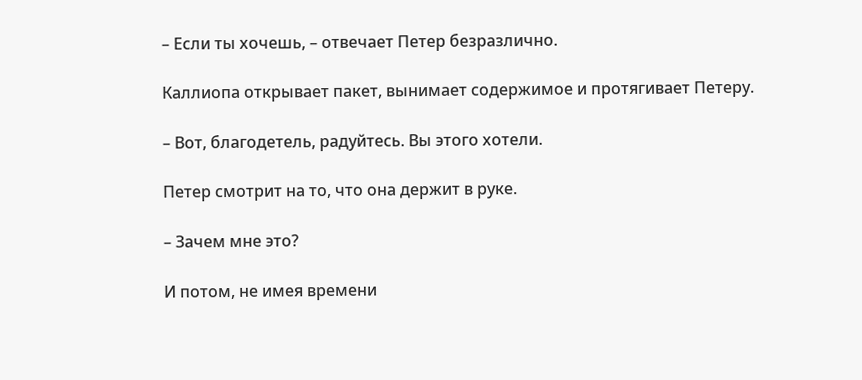– Если ты хочешь, – отвечает Петер безразлично.

Каллиопа открывает пакет, вынимает содержимое и протягивает Петеру.

– Вот, благодетель, радуйтесь. Вы этого хотели.

Петер смотрит на то, что она держит в руке.

– Зачем мне это?

И потом, не имея времени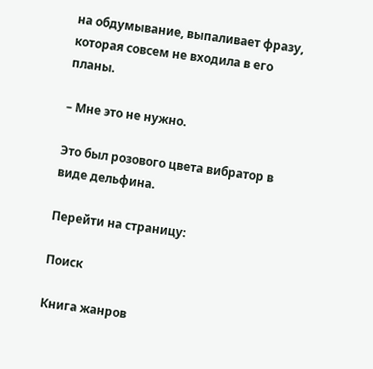на обдумывание, выпаливает фразу, которая совсем не входила в его планы.

– Мне это не нужно.

Это был розового цвета вибратор в виде дельфина.

Перейти на страницу:

Поиск

Книга жанров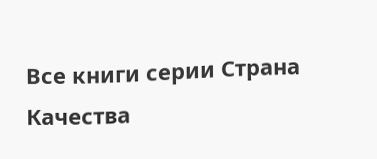Все книги серии Страна Качества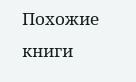Похожие книги